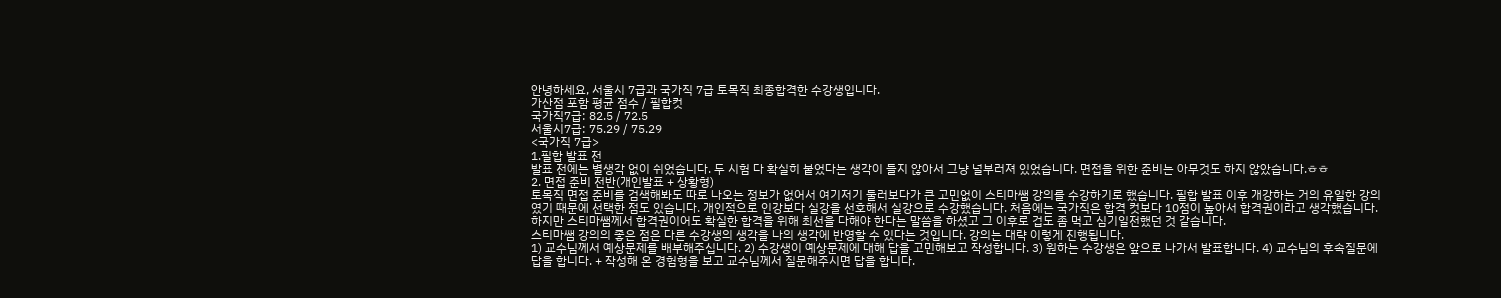안녕하세요, 서울시 7급과 국가직 7급 토목직 최종합격한 수강생입니다.
가산점 포함 평균 점수 / 필합컷
국가직7급: 82.5 / 72.5
서울시7급: 75.29 / 75.29
<국가직 7급>
1.필합 발표 전
발표 전에는 별생각 없이 쉬었습니다. 두 시험 다 확실히 붙었다는 생각이 들지 않아서 그냥 널부러져 있었습니다. 면접을 위한 준비는 아무것도 하지 않았습니다.ㅎㅎ
2. 면접 준비 전반(개인발표 + 상황형)
토목직 면접 준비를 검색해봐도 따로 나오는 정보가 없어서 여기저기 둘러보다가 큰 고민없이 스티마쌤 강의를 수강하기로 했습니다. 필합 발표 이후 개강하는 거의 유일한 강의였기 때문에 선택한 점도 있습니다. 개인적으로 인강보다 실강을 선호해서 실강으로 수강했습니다. 처음에는 국가직은 합격 컷보다 10점이 높아서 합격권이라고 생각했습니다. 하지만 스티마쌤께서 합격권이어도 확실한 합격을 위해 최선을 다해야 한다는 말씀을 하셨고 그 이후로 겁도 좀 먹고 심기일전했던 것 같습니다.
스티마쌤 강의의 좋은 점은 다른 수강생의 생각을 나의 생각에 반영할 수 있다는 것입니다. 강의는 대략 이렇게 진행됩니다.
1) 교수님께서 예상문제를 배부해주십니다. 2) 수강생이 예상문제에 대해 답을 고민해보고 작성합니다. 3) 원하는 수강생은 앞으로 나가서 발표합니다. 4) 교수님의 후속질문에 답을 합니다. + 작성해 온 경험형을 보고 교수님께서 질문해주시면 답을 합니다.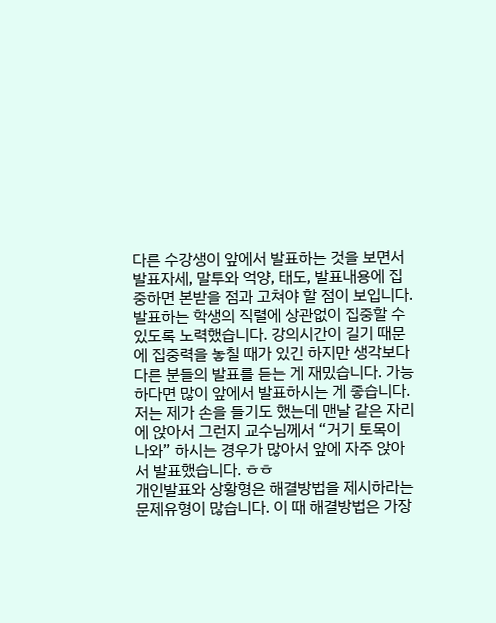다른 수강생이 앞에서 발표하는 것을 보면서 발표자세, 말투와 억양, 태도, 발표내용에 집중하면 본받을 점과 고쳐야 할 점이 보입니다. 발표하는 학생의 직렬에 상관없이 집중할 수 있도록 노력했습니다. 강의시간이 길기 때문에 집중력을 놓칠 때가 있긴 하지만 생각보다 다른 분들의 발표를 듣는 게 재밌습니다. 가능하다면 많이 앞에서 발표하시는 게 좋습니다. 저는 제가 손을 들기도 했는데 맨날 같은 자리에 앉아서 그런지 교수님께서 “거기 토목이 나와” 하시는 경우가 많아서 앞에 자주 앉아서 발표했습니다. ㅎㅎ
개인발표와 상황형은 해결방법을 제시하라는 문제유형이 많습니다. 이 때 해결방법은 가장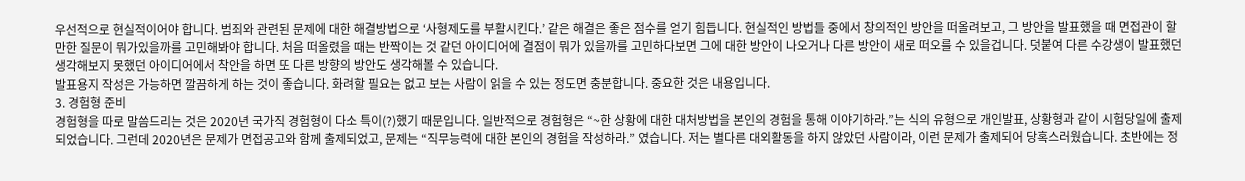우선적으로 현실적이어야 합니다. 범죄와 관련된 문제에 대한 해결방법으로 ‘사형제도를 부활시킨다.’ 같은 해결은 좋은 점수를 얻기 힘듭니다. 현실적인 방법들 중에서 창의적인 방안을 떠올려보고, 그 방안을 발표했을 때 면접관이 할 만한 질문이 뭐가있을까를 고민해봐야 합니다. 처음 떠올렸을 때는 반짝이는 것 같던 아이디어에 결점이 뭐가 있을까를 고민하다보면 그에 대한 방안이 나오거나 다른 방안이 새로 떠오를 수 있을겁니다. 덧붙여 다른 수강생이 발표했던 생각해보지 못했던 아이디어에서 착안을 하면 또 다른 방향의 방안도 생각해볼 수 있습니다.
발표용지 작성은 가능하면 깔끔하게 하는 것이 좋습니다. 화려할 필요는 없고 보는 사람이 읽을 수 있는 정도면 충분합니다. 중요한 것은 내용입니다.
3. 경험형 준비
경험형을 따로 말씀드리는 것은 2020년 국가직 경험형이 다소 특이(?)했기 때문입니다. 일반적으로 경험형은 “~한 상황에 대한 대처방법을 본인의 경험을 통해 이야기하라.”는 식의 유형으로 개인발표, 상황형과 같이 시험당일에 출제되었습니다. 그런데 2020년은 문제가 면접공고와 함께 출제되었고, 문제는 “직무능력에 대한 본인의 경험을 작성하라.” 였습니다. 저는 별다른 대외활동을 하지 않았던 사람이라, 이런 문제가 출제되어 당혹스러웠습니다. 초반에는 정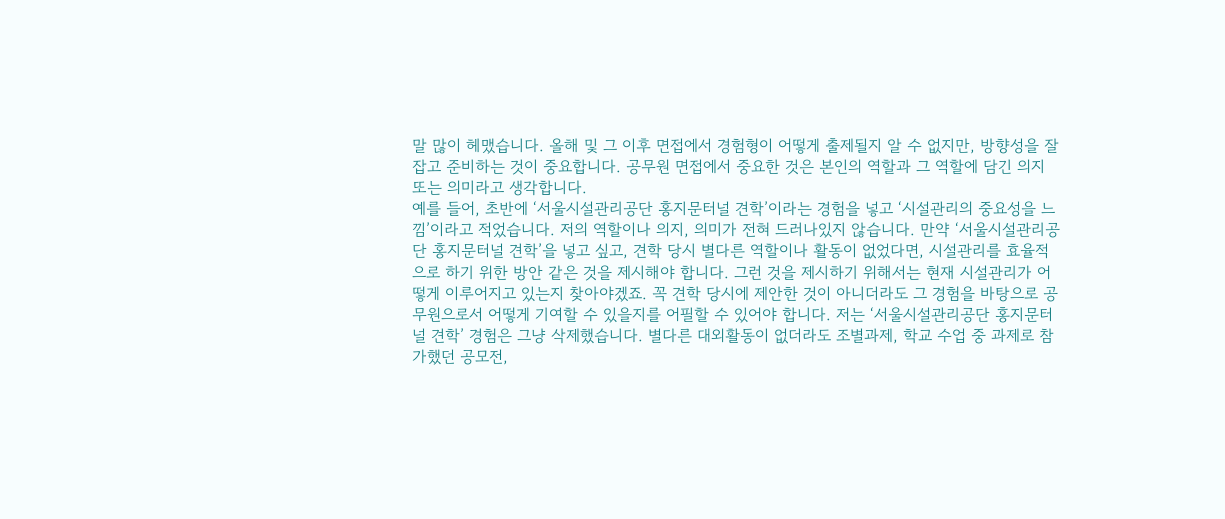말 많이 헤맸습니다. 올해 및 그 이후 면접에서 경험형이 어떻게 출제될지 알 수 없지만, 방향성을 잘 잡고 준비하는 것이 중요합니다. 공무원 면접에서 중요한 것은 본인의 역할과 그 역할에 담긴 의지 또는 의미라고 생각합니다.
예를 들어, 초반에 ‘서울시설관리공단 홍지문터널 견학’이라는 경험을 넣고 ‘시설관리의 중요성을 느낌’이라고 적었습니다. 저의 역할이나 의지, 의미가 전혀 드러나있지 않습니다. 만약 ‘서울시설관리공단 홍지문터널 견학’을 넣고 싶고, 견학 당시 별다른 역할이나 활동이 없었다면, 시설관리를 효율적으로 하기 위한 방안 같은 것을 제시해야 합니다. 그런 것을 제시하기 위해서는 현재 시설관리가 어떻게 이루어지고 있는지 찾아야겠죠. 꼭 견학 당시에 제안한 것이 아니더라도 그 경험을 바탕으로 공무원으로서 어떻게 기여할 수 있을지를 어필할 수 있어야 합니다. 저는 ‘서울시설관리공단 홍지문터널 견학’ 경험은 그냥 삭제했습니다. 별다른 대외활동이 없더라도 조별과제, 학교 수업 중 과제로 참가했던 공모전,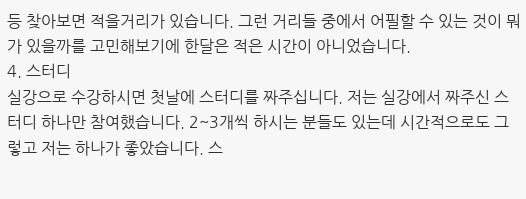등 찾아보면 적을거리가 있습니다. 그런 거리들 중에서 어필할 수 있는 것이 뭐가 있을까를 고민해보기에 한달은 적은 시간이 아니었습니다.
4. 스터디
실강으로 수강하시면 첫날에 스터디를 짜주십니다. 저는 실강에서 짜주신 스터디 하나만 참여했습니다. 2~3개씩 하시는 분들도 있는데 시간적으로도 그렇고 저는 하나가 좋았습니다. 스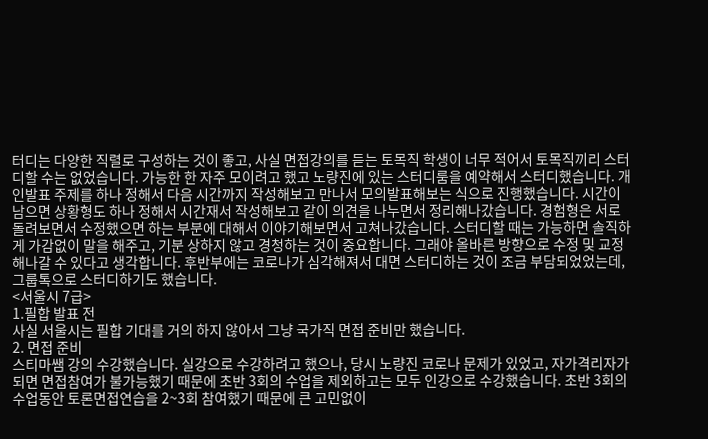터디는 다양한 직렬로 구성하는 것이 좋고, 사실 면접강의를 듣는 토목직 학생이 너무 적어서 토목직끼리 스터디할 수는 없었습니다. 가능한 한 자주 모이려고 했고 노량진에 있는 스터디룸을 예약해서 스터디했습니다. 개인발표 주제를 하나 정해서 다음 시간까지 작성해보고 만나서 모의발표해보는 식으로 진행했습니다. 시간이 남으면 상황형도 하나 정해서 시간재서 작성해보고 같이 의견을 나누면서 정리해나갔습니다. 경험형은 서로 돌려보면서 수정했으면 하는 부분에 대해서 이야기해보면서 고쳐나갔습니다. 스터디할 때는 가능하면 솔직하게 가감없이 말을 해주고, 기분 상하지 않고 경청하는 것이 중요합니다. 그래야 올바른 방향으로 수정 및 교정해나갈 수 있다고 생각합니다. 후반부에는 코로나가 심각해져서 대면 스터디하는 것이 조금 부담되었었는데, 그룹톡으로 스터디하기도 했습니다.
<서울시 7급>
1.필합 발표 전
사실 서울시는 필합 기대를 거의 하지 않아서 그냥 국가직 면접 준비만 했습니다.
2. 면접 준비
스티마쌤 강의 수강했습니다. 실강으로 수강하려고 했으나, 당시 노량진 코로나 문제가 있었고, 자가격리자가 되면 면접참여가 불가능했기 때문에 초반 3회의 수업을 제외하고는 모두 인강으로 수강했습니다. 초반 3회의 수업동안 토론면접연습을 2~3회 참여했기 때문에 큰 고민없이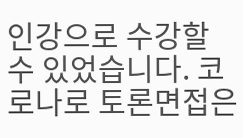인강으로 수강할 수 있었습니다. 코로나로 토론면접은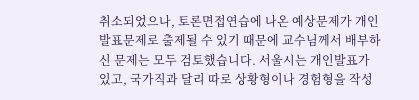취소되었으나, 토론면접연습에 나온 예상문제가 개인발표문제로 출제될 수 있기 때문에 교수님께서 배부하신 문제는 모두 검토했습니다. 서울시는 개인발표가 있고, 국가직과 달리 따로 상황형이나 경험형을 작성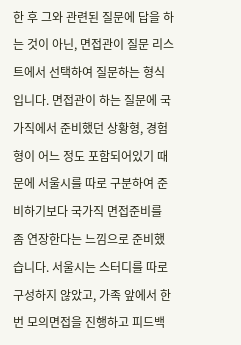한 후 그와 관련된 질문에 답을 하는 것이 아닌, 면접관이 질문 리스트에서 선택하여 질문하는 형식입니다. 면접관이 하는 질문에 국가직에서 준비했던 상황형, 경험형이 어느 정도 포함되어있기 때문에 서울시를 따로 구분하여 준비하기보다 국가직 면접준비를 좀 연장한다는 느낌으로 준비했습니다. 서울시는 스터디를 따로 구성하지 않았고, 가족 앞에서 한번 모의면접을 진행하고 피드백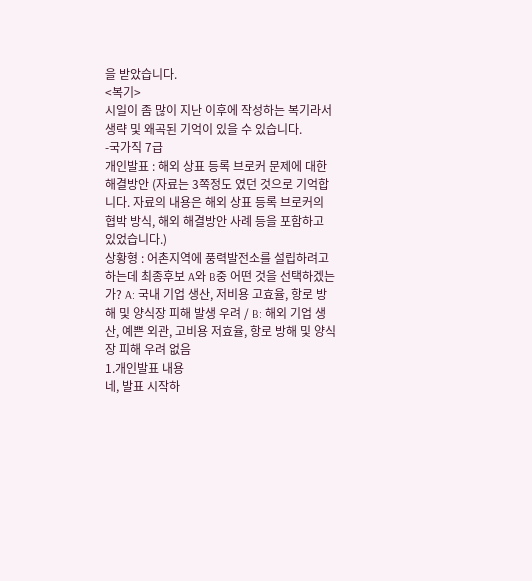을 받았습니다.
<복기>
시일이 좀 많이 지난 이후에 작성하는 복기라서 생략 및 왜곡된 기억이 있을 수 있습니다.
-국가직 7급
개인발표 : 해외 상표 등록 브로커 문제에 대한 해결방안 (자료는 3쪽정도 였던 것으로 기억합니다. 자료의 내용은 해외 상표 등록 브로커의 협박 방식, 해외 해결방안 사례 등을 포함하고 있었습니다.)
상황형 : 어촌지역에 풍력발전소를 설립하려고 하는데 최종후보 A와 B중 어떤 것을 선택하겠는가? A: 국내 기업 생산, 저비용 고효율, 항로 방해 및 양식장 피해 발생 우려 / B: 해외 기업 생산, 예쁜 외관, 고비용 저효율, 항로 방해 및 양식장 피해 우려 없음
1.개인발표 내용
네, 발표 시작하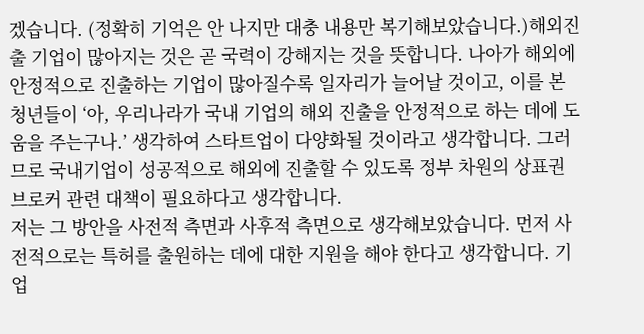겠습니다. (정확히 기억은 안 나지만 대충 내용만 복기해보았습니다.)해외진출 기업이 많아지는 것은 곧 국력이 강해지는 것을 뜻합니다. 나아가 해외에 안정적으로 진출하는 기업이 많아질수록 일자리가 늘어날 것이고, 이를 본 청년들이 ‘아, 우리나라가 국내 기업의 해외 진출을 안정적으로 하는 데에 도움을 주는구나.’ 생각하여 스타트업이 다양화될 것이라고 생각합니다. 그러므로 국내기업이 성공적으로 해외에 진출할 수 있도록 정부 차원의 상표권 브로커 관련 대책이 필요하다고 생각합니다.
저는 그 방안을 사전적 측면과 사후적 측면으로 생각해보았습니다. 먼저 사전적으로는 특허를 출원하는 데에 대한 지원을 해야 한다고 생각합니다. 기업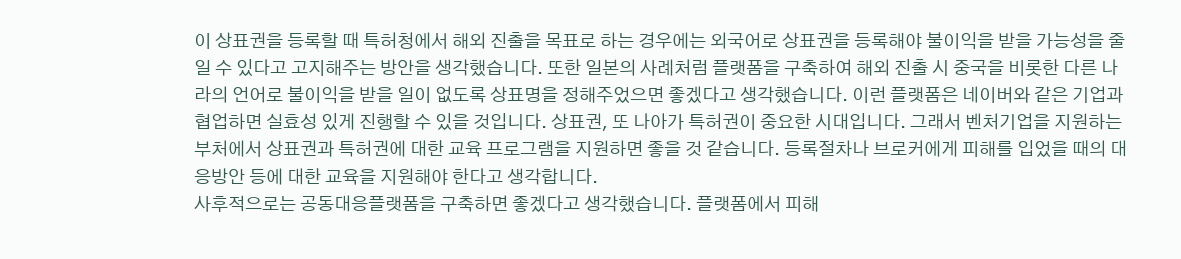이 상표권을 등록할 때 특허청에서 해외 진출을 목표로 하는 경우에는 외국어로 상표권을 등록해야 불이익을 받을 가능성을 줄일 수 있다고 고지해주는 방안을 생각했습니다. 또한 일본의 사례처럼 플랫폼을 구축하여 해외 진출 시 중국을 비롯한 다른 나라의 언어로 불이익을 받을 일이 없도록 상표명을 정해주었으면 좋겠다고 생각했습니다. 이런 플랫폼은 네이버와 같은 기업과 협업하면 실효성 있게 진행할 수 있을 것입니다. 상표권, 또 나아가 특허권이 중요한 시대입니다. 그래서 벤처기업을 지원하는 부처에서 상표권과 특허권에 대한 교육 프로그램을 지원하면 좋을 것 같습니다. 등록절차나 브로커에게 피해를 입었을 때의 대응방안 등에 대한 교육을 지원해야 한다고 생각합니다.
사후적으로는 공동대응플랫폼을 구축하면 좋겠다고 생각했습니다. 플랫폼에서 피해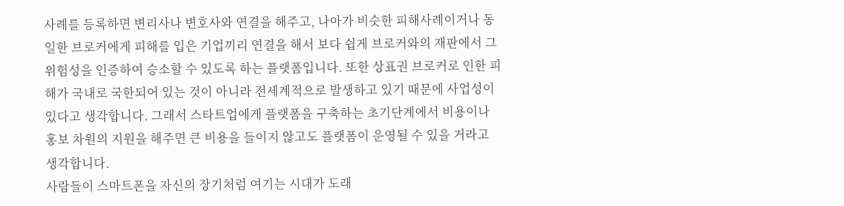사례를 등록하면 변리사나 변호사와 연결을 해주고, 나아가 비슷한 피해사례이거나 동일한 브로커에게 피해를 입은 기업끼리 연결을 해서 보다 쉽게 브로커와의 재판에서 그 위험성을 인증하여 승소할 수 있도록 하는 플랫폼입니다. 또한 상표권 브로커로 인한 피해가 국내로 국한되어 있는 것이 아니라 전세계적으로 발생하고 있기 때문에 사업성이 있다고 생각합니다. 그래서 스타트업에게 플랫폼을 구축하는 초기단계에서 비용이나 홍보 차원의 지원을 해주면 큰 비용을 들이지 않고도 플랫폼이 운영될 수 있을 거라고 생각합니다.
사람들이 스마트폰을 자신의 장기처럼 여기는 시대가 도래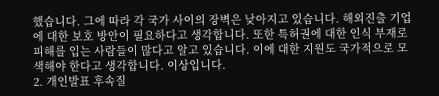했습니다. 그에 따라 각 국가 사이의 장벽은 낮아지고 있습니다. 해외진출 기업에 대한 보호 방안이 필요하다고 생각합니다. 또한 특허권에 대한 인식 부재로 피해를 입는 사람들이 많다고 알고 있습니다. 이에 대한 지원도 국가적으로 모색해야 한다고 생각합니다. 이상입니다.
2. 개인발표 후속질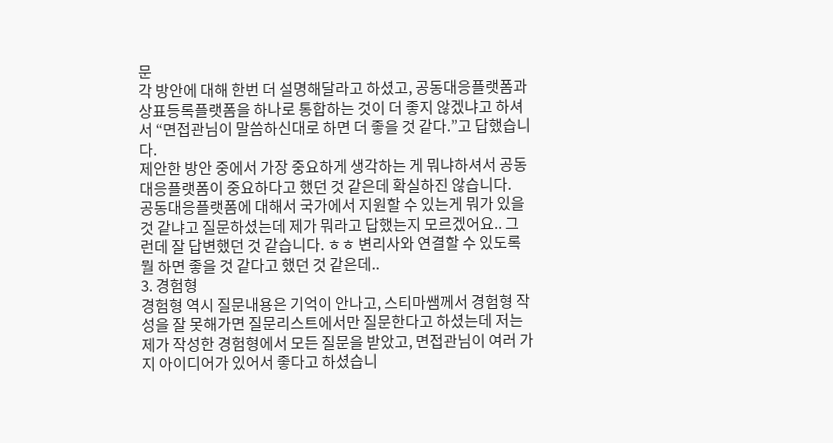문
각 방안에 대해 한번 더 설명해달라고 하셨고, 공동대응플랫폼과 상표등록플랫폼을 하나로 통합하는 것이 더 좋지 않겠냐고 하셔서 “면접관님이 말씀하신대로 하면 더 좋을 것 같다.”고 답했습니다.
제안한 방안 중에서 가장 중요하게 생각하는 게 뭐냐하셔서 공동대응플랫폼이 중요하다고 했던 것 같은데 확실하진 않습니다.
공동대응플랫폼에 대해서 국가에서 지원할 수 있는게 뭐가 있을 것 같냐고 질문하셨는데 제가 뭐라고 답했는지 모르겠어요.. 그런데 잘 답변했던 것 같습니다. ㅎㅎ 변리사와 연결할 수 있도록 뭘 하면 좋을 것 같다고 했던 것 같은데..
3. 경험형
경험형 역시 질문내용은 기억이 안나고, 스티마쌤께서 경험형 작성을 잘 못해가면 질문리스트에서만 질문한다고 하셨는데 저는 제가 작성한 경험형에서 모든 질문을 받았고, 면접관님이 여러 가지 아이디어가 있어서 좋다고 하셨습니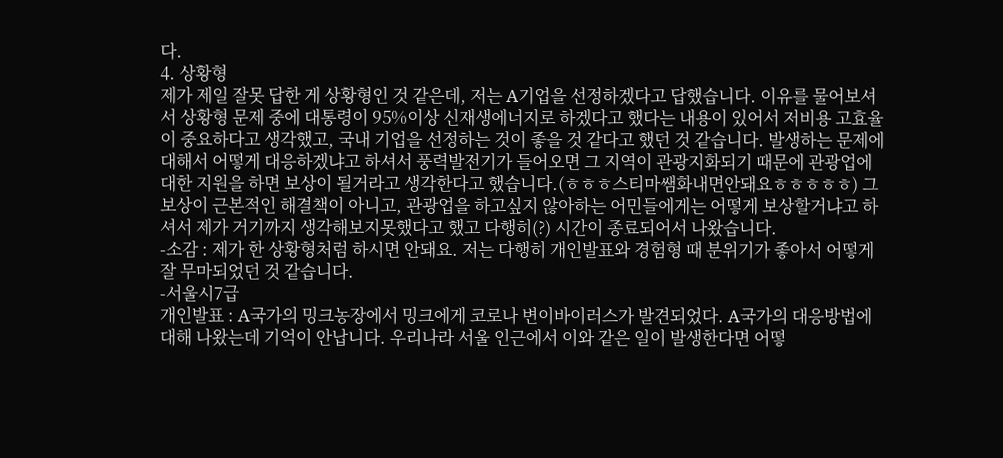다.
4. 상황형
제가 제일 잘못 답한 게 상황형인 것 같은데, 저는 A기업을 선정하겠다고 답했습니다. 이유를 물어보셔서 상황형 문제 중에 대통령이 95%이상 신재생에너지로 하겠다고 했다는 내용이 있어서 저비용 고효율이 중요하다고 생각했고, 국내 기업을 선정하는 것이 좋을 것 같다고 했던 것 같습니다. 발생하는 문제에 대해서 어떻게 대응하겠냐고 하셔서 풍력발전기가 들어오면 그 지역이 관광지화되기 때문에 관광업에 대한 지원을 하면 보상이 될거라고 생각한다고 했습니다.(ㅎㅎㅎ스티마쌤화내면안돼요ㅎㅎㅎㅎㅎ) 그 보상이 근본적인 해결책이 아니고, 관광업을 하고싶지 않아하는 어민들에게는 어떻게 보상할거냐고 하셔서 제가 거기까지 생각해보지못했다고 했고 다행히(?) 시간이 종료되어서 나왔습니다.
-소감 : 제가 한 상황형처럼 하시면 안돼요. 저는 다행히 개인발표와 경험형 때 분위기가 좋아서 어떻게 잘 무마되었던 것 같습니다.
-서울시7급
개인발표 : A국가의 밍크농장에서 밍크에게 코로나 변이바이러스가 발견되었다. A국가의 대응방법에 대해 나왔는데 기억이 안납니다. 우리나라 서울 인근에서 이와 같은 일이 발생한다면 어떻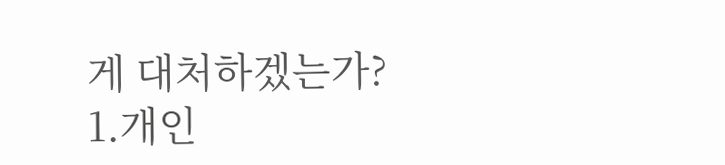게 대처하겠는가?
1.개인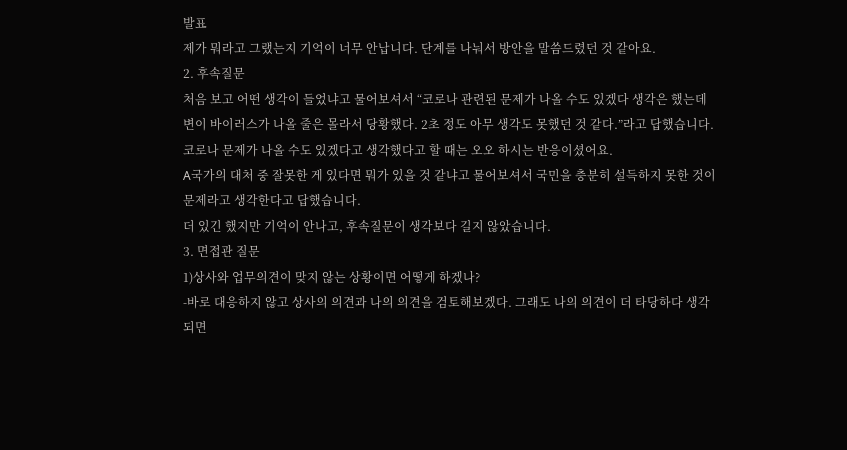발표
제가 뭐라고 그랬는지 기억이 너무 안납니다. 단계를 나눠서 방안을 말씀드렸던 것 같아요.
2. 후속질문
처음 보고 어떤 생각이 들었냐고 물어보셔서 “코로나 관련된 문제가 나올 수도 있겠다 생각은 했는데 변이 바이러스가 나올 줄은 몰라서 당황했다. 2초 정도 아무 생각도 못했던 것 같다.”라고 답했습니다. 코로나 문제가 나올 수도 있겠다고 생각했다고 할 때는 오오 하시는 반응이셨어요.
A국가의 대처 중 잘못한 게 있다면 뭐가 있을 것 같냐고 물어보셔서 국민을 충분히 설득하지 못한 것이 문제라고 생각한다고 답했습니다.
더 있긴 했지만 기억이 안나고, 후속질문이 생각보다 길지 않았습니다.
3. 면접관 질문
1)상사와 업무의견이 맞지 않는 상황이면 어떻게 하겠나?
-바로 대응하지 않고 상사의 의견과 나의 의견을 검토해보겠다. 그래도 나의 의견이 더 타당하다 생각되면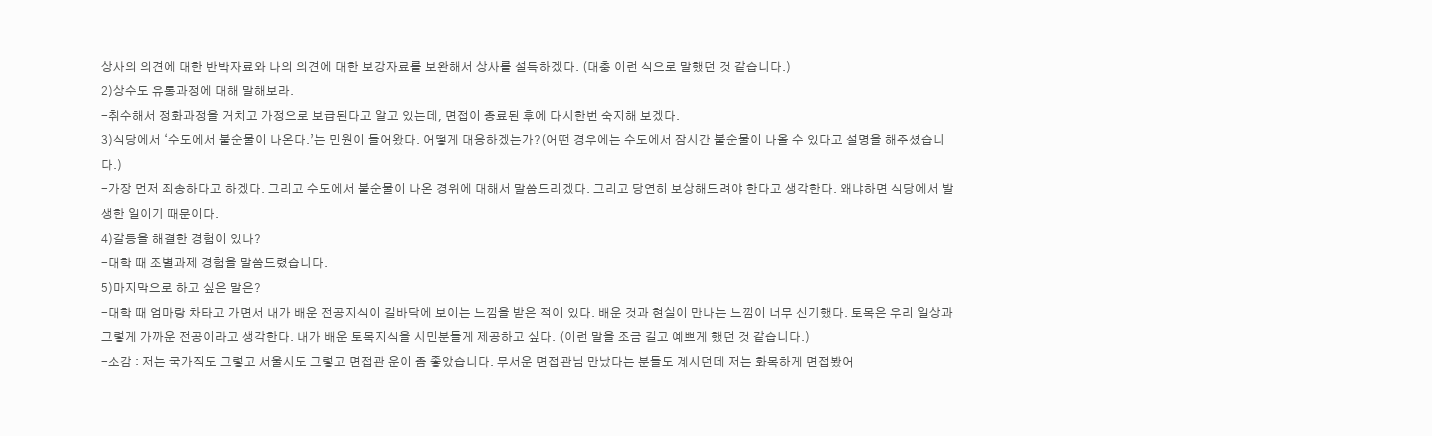상사의 의견에 대한 반박자료와 나의 의견에 대한 보강자료를 보완해서 상사를 설득하겠다. (대충 이런 식으로 말했던 것 같습니다.)
2)상수도 유통과정에 대해 말해보라.
-취수해서 정화과정을 거치고 가정으로 보급된다고 알고 있는데, 면접이 종료된 후에 다시한번 숙지해 보겠다.
3)식당에서 ‘수도에서 불순물이 나온다.’는 민원이 들어왔다. 어떻게 대응하겠는가?(어떤 경우에는 수도에서 잠시간 불순물이 나올 수 있다고 설명을 해주셨습니다.)
-가장 먼저 죄송하다고 하겠다. 그리고 수도에서 불순물이 나온 경위에 대해서 말씀드리겠다. 그리고 당연히 보상해드려야 한다고 생각한다. 왜냐하면 식당에서 발생한 일이기 때문이다.
4)갈등을 해결한 경험이 있나?
-대학 때 조별과제 경험을 말씀드렸습니다.
5)마지막으로 하고 싶은 말은?
-대학 때 엄마랑 차타고 가면서 내가 배운 전공지식이 길바닥에 보이는 느낌을 받은 적이 있다. 배운 것과 현실이 만나는 느낌이 너무 신기했다. 토목은 우리 일상과 그렇게 가까운 전공이라고 생각한다. 내가 배운 토목지식을 시민분들게 제공하고 싶다. (이런 말을 조금 길고 예쁘게 했던 것 같습니다.)
-소감 : 저는 국가직도 그렇고 서울시도 그렇고 면접관 운이 좀 좋았습니다. 무서운 면접관님 만났다는 분들도 계시던데 저는 화목하게 면접봤어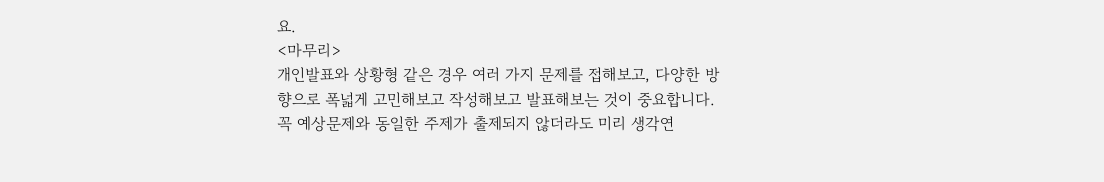요.
<마무리>
개인발표와 상황형 같은 경우 여러 가지 문제를 접해보고, 다양한 방향으로 폭넓게 고민해보고 작성해보고 발표해보는 것이 중요합니다. 꼭 예상문제와 동일한 주제가 출제되지 않더라도 미리 생각연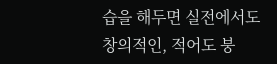습을 해두면 실전에서도 창의적인, 적어도 붕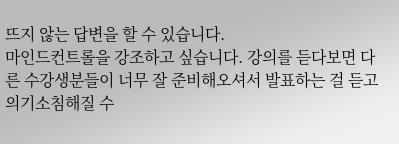뜨지 않는 답변을 할 수 있습니다.
마인드컨트롤을 강조하고 싶습니다. 강의를 듣다보면 다른 수강생분들이 너무 잘 준비해오셔서 발표하는 걸 듣고 의기소침해질 수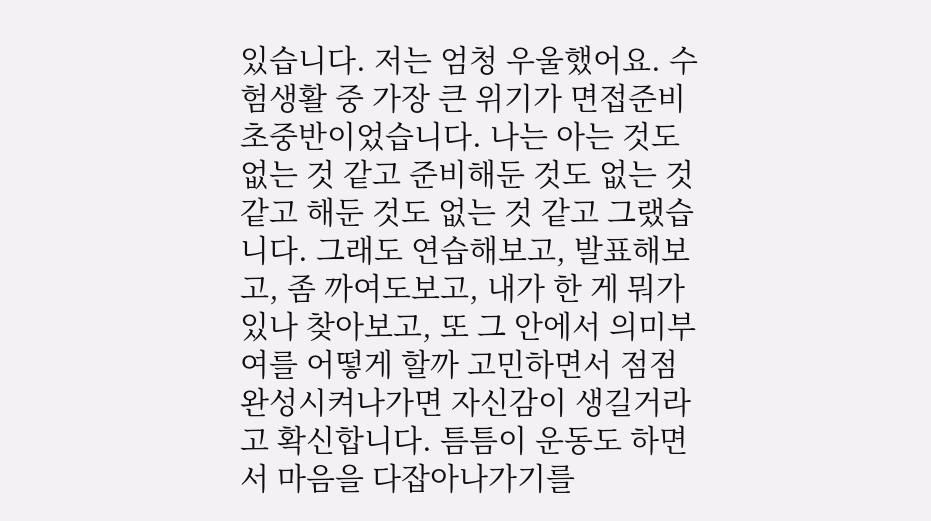있습니다. 저는 엄청 우울했어요. 수험생활 중 가장 큰 위기가 면접준비 초중반이었습니다. 나는 아는 것도 없는 것 같고 준비해둔 것도 없는 것 같고 해둔 것도 없는 것 같고 그랬습니다. 그래도 연습해보고, 발표해보고, 좀 까여도보고, 내가 한 게 뭐가 있나 찾아보고, 또 그 안에서 의미부여를 어떻게 할까 고민하면서 점점 완성시켜나가면 자신감이 생길거라고 확신합니다. 틈틈이 운동도 하면서 마음을 다잡아나가기를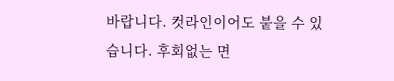바랍니다. 컷라인이어도 붙을 수 있습니다. 후회없는 면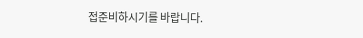접준비하시기를 바랍니다.